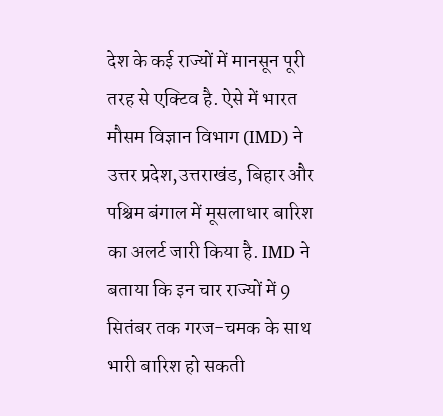देश के कई राज्यों में मानसून पूरी तरह से एक्टिव है. ऐसे में भारत मौसम विज्ञान विभाग (IMD) ने उत्तर प्रदेश,उत्तराखंड, बिहार और पश्चिम बंगाल में मूसलाधार बारिश का अलर्ट जारी किया है. IMD ने बताया कि इन चार राज्यों में 9 सितंबर तक गरज-चमक के साथ भारी बारिश हो सकती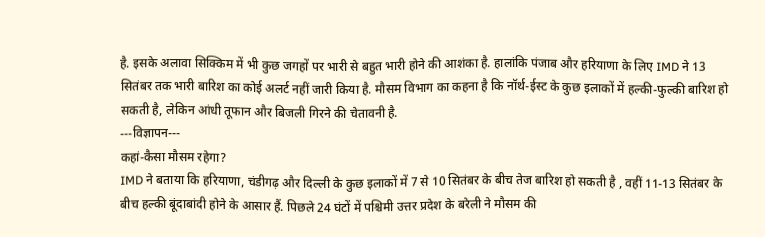है. इसके अलावा सिक्किम में भी कुछ जगहों पर भारी से बहुत भारी होने की आशंका है. हालांकि पंजाब और हरियाणा के लिए IMD ने 13 सितंबर तक भारी बारिश का कोई अलर्ट नहीं जारी किया है. मौसम विभाग का कहना है कि नॉर्थ-ईस्ट के कुछ इलाकों में हल्की-फुल्की बारिश हो सकती है, लेकिन आंधी तूफान और बिजली गिरने की चेतावनी है.
---विज्ञापन---
कहां-कैसा मौसम रहेगा?
IMD ने बताया कि हरियाणा, चंडीगढ़ और दिल्ली के कुछ इलाकों में 7 से 10 सितंबर के बीच तेज बारिश हो सकती है , वहीं 11-13 सितंबर के बीच हल्की बूंदाबांदी होने के आसार हैं. पिछले 24 घंटों में पश्चिमी उत्तर प्रदेश के बरेली ने मौसम की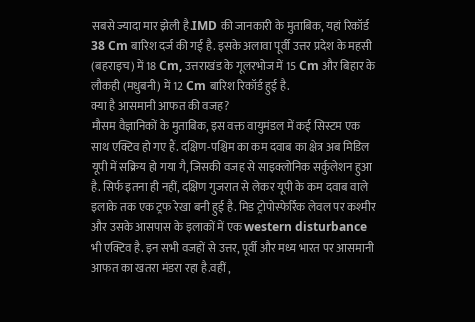सबसे ज्यादा मार झेली है.IMD की जानकारी के मुताबिक, यहां रिकॉर्ड 38 Cm बारिश दर्ज की गई है. इसके अलावा पूर्वी उत्तर प्रदेश के महसी (बहराइच) में 18 Cm, उत्तराखंड के गूलरभोज में 15 Cm और बिहार के लौकही (मधुबनी) में 12 Cm बारिश रिकॉर्ड हुई है.
क्या है आसमानी आफत की वजह?
मौसम वैज्ञानिकों के मुताबिक, इस वक्त वायुमंडल में कई सिस्टम एक साथ एक्टिव हो गए हैं. दक्षिण-पश्चिम का कम दवाब का क्षेत्र अब मिडिल यूपी में सक्रिय हो गया गै, जिसकी वजह से साइक्लोनिक सर्कुलेशन हुआ है. सिर्फ इतना ही नहीं, दक्षिण गुजरात से लेकर यूपी के कम दवाब वाले इलाके तक एक ट्रफ रेखा बनी हुई है. मिड ट्रोपोस्फेर्रिक लेवल पर कश्मीर और उसके आसपास के इलाकों में एक western disturbance भी एक्टिव है. इन सभी वजहों से उत्तर, पूर्वी और मध्य भारत पर आसमानी आफत का खतरा मंडरा रहा है.वहीं ,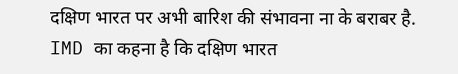दक्षिण भारत पर अभी बारिश की संभावना ना के बराबर है. IMD का कहना है कि दक्षिण भारत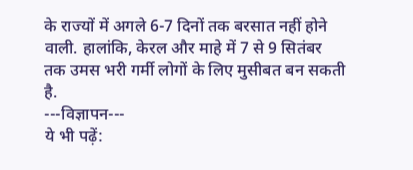के राज्यों में अगले 6-7 दिनों तक बरसात नहीं होने वाली. हालांकि, केरल और माहे में 7 से 9 सितंबर तक उमस भरी गर्मी लोगों के लिए मुसीबत बन सकती है.
---विज्ञापन---
ये भी पढ़ें: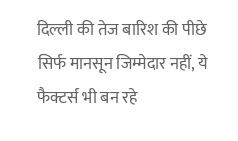दिल्ली की तेज बारिश की पीछे सिर्फ मानसून जिम्मेदार नहीं, ये फैक्टर्स भी बन रहे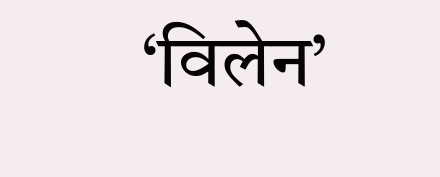‘विलेन’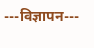---विज्ञापन---